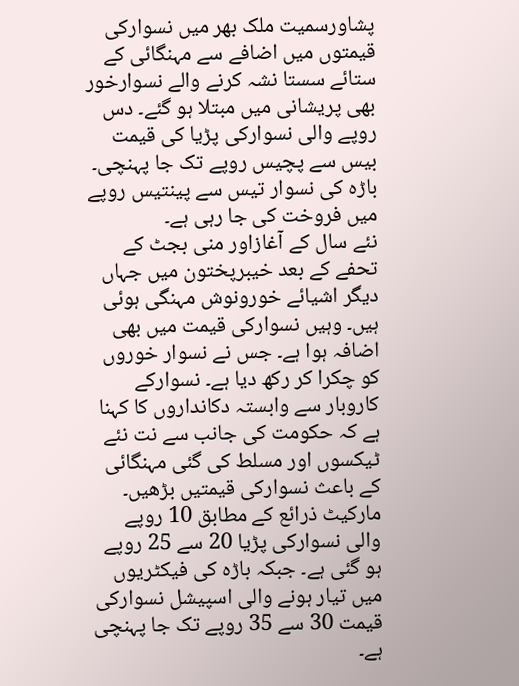پشاورسمیت ملک بھر میں نسوارکی قیمتوں میں اضافے سے مہنگائی کے ستائے سستا نشہ کرنے والے نسوارخور بھی پریشانی میں مبتلا ہو گئے۔ دس روپے والی نسوارکی پڑیا کی قیمت بیس سے پچیس روپے تک جا پہنچی۔ باڑہ کی نسوار تیس سے پینتیس روپے میں فروخت کی جا رہی ہے۔
نئے سال کے آغازاور منی بجٹ کے تحفے کے بعد خیبرپختون میں جہاں دیگر اشیائے خورونوش مہنگی ہوئی ہیں۔ وہیں نسوارکی قیمت میں بھی اضافہ ہوا ہے۔ جس نے نسوار خوروں کو چکرا کر رکھ دیا ہے۔ نسوارکے کاروبار سے وابستہ دکانداروں کا کہنا ہے کہ حکومت کی جانب سے نت نئے ٹیکسوں اور مسلط کی گئی مہنگائی کے باعث نسوارکی قیمتیں بڑھیں۔
مارکیٹ ذرائع کے مطابق 10 روپے والی نسوارکی پڑیا 20 سے 25 روپے ہو گئی ہے۔ جبکہ باڑہ کی فیکٹریوں میں تیار ہونے والی اسپیشل نسوارکی قیمت 30 سے 35 روپے تک جا پہنچی ہے۔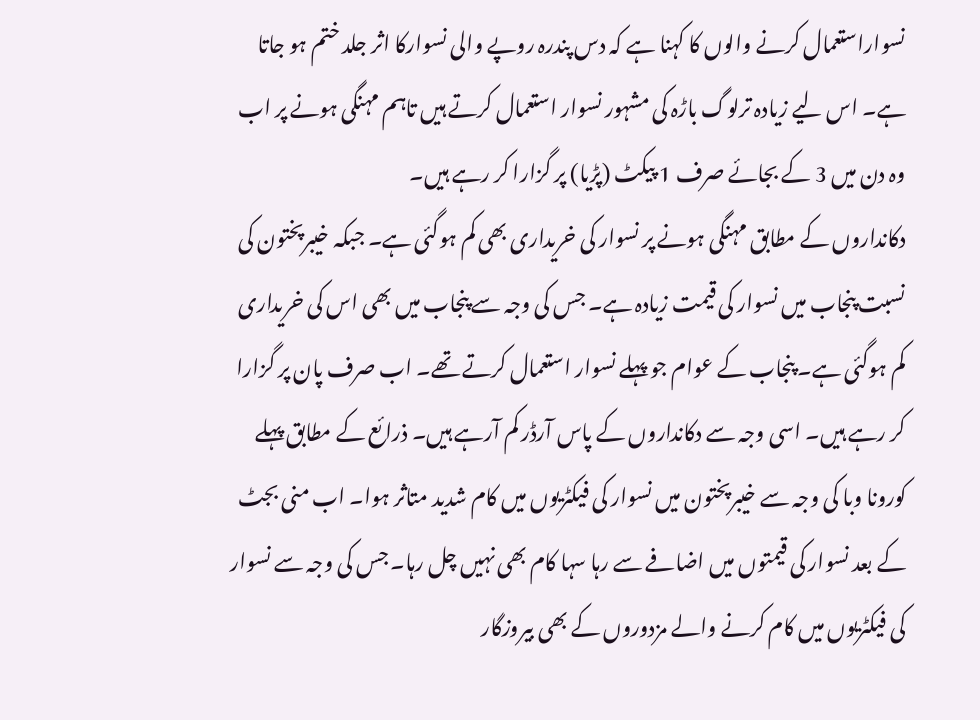نسواراستعمال کرنے والوں کا کہنا ہے کہ دس پندرہ روپے والی نسوارکا اثر جلد ختم ہو جاتا ہے۔ اس لیے زیادہ ترلوگ باڑہ کی مشہور نسوار استعمال کرتے ہیں تاہم مہنگی ہونے پر اب وہ دن میں 3 کے بجائے صرف 1 پیکٹ (پڑیا) پر گزارا کر رہے ہیں۔
دکانداروں کے مطابق مہنگی ہونے پر نسوار کی خریداری بھی کم ہوگئی ہے۔ جبکہ خیبرپختون کی نسبت پنجاب میں نسوار کی قیمت زیادہ ہے۔ جس کی وجہ سے پنجاب میں بھی اس کی خریداری کم ہوگئی ہے۔ پنجاب کے عوام جو پہلے نسوار استعمال کرتے تھے۔ اب صرف پان پر گزارا کر رہے ہیں۔ اسی وجہ سے دکانداروں کے پاس آرڈر کم آرہے ہیں۔ ذرائع کے مطابق پہلے کورونا وبا کی وجہ سے خیبرپختون میں نسوار کی فیکٹریوں میں کام شدید متاثر ہوا۔ اب منی بجٹ کے بعد نسوار کی قیمتوں میں اضافے سے رہا سہا کام بھی نہیں چل رہا۔ جس کی وجہ سے نسوار کی فیکٹریوں میں کام کرنے والے مزدوروں کے بھی بیروزگار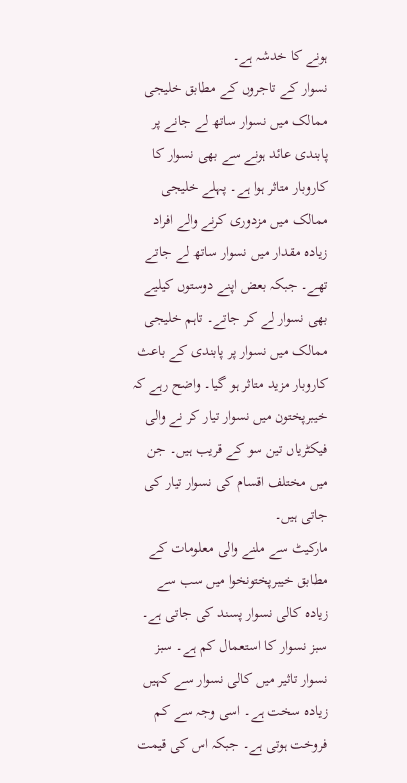ہونے کا خدشہ ہے۔
نسوار کے تاجروں کے مطابق خلیجی ممالک میں نسوار ساتھ لے جانے پر پابندی عائد ہونے سے بھی نسوار کا کاروبار متاثر ہوا ہے۔ پہلے خلیجی ممالک میں مزدوری کرنے والے افراد زیادہ مقدار میں نسوار ساتھ لے جاتے تھے۔ جبکہ بعض اپنے دوستوں کیلیے بھی نسوار لے کر جاتے۔ تاہم خلیجی ممالک میں نسوار پر پابندی کے باعث کاروبار مزید متاثر ہو گیا۔ واضح رہے کہ خیبرپختون میں نسوار تیار کر نے والی فیکٹریاں تین سو کے قریب ہیں۔ جن میں مختلف اقسام کی نسوار تیار کی جاتی ہیں۔
مارکیٹ سے ملنے والی معلومات کے مطابق خیبرپختونخوا میں سب سے زیادہ کالی نسوار پسند کی جاتی ہے۔ سبز نسوار کا استعمال کم ہے۔ سبز نسوار تاثیر میں کالی نسوار سے کہیں زیادہ سخت ہے۔ اسی وجہ سے کم فروخت ہوتی ہے۔ جبکہ اس کی قیمت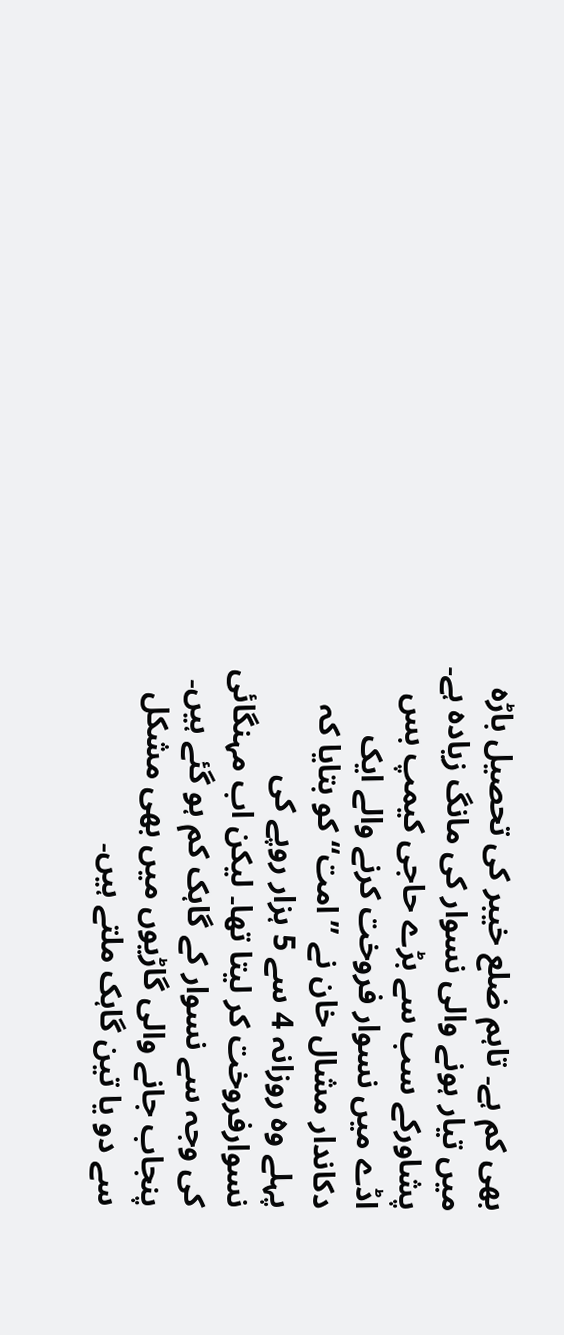بھی کم ہے۔ تاہم ضلع خیبر کی تحصیل باڑہ میں تیار ہونے والی نسوار کی مانگ زیادہ ہے۔
پشاورکے سب سے بڑے حاجی کیمپ بس اڈے میں نسوار فروخت کرنے والے ایک دکاندار مشال خان نے ’’امت‘‘ کو بتایا کہ پہلے وہ روزانہ 4 سے 5 ہزار روپے کی نسوارفروخت کر لیتا تھا۔ لیکن اب مہنگائی کی وجہ سے نسوار کے گاہک کم ہو گئے ہیں۔ پنجاب جانے والی گاڑیوں میں بھی مشکل سے دو یا تین گاہک ملتے ہیں۔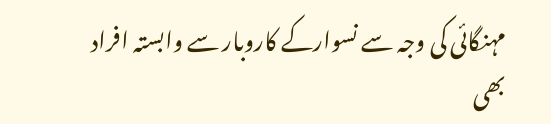مہنگائی کی وجہ سے نسوارکے کاروبار سے وابستہ افراد بھی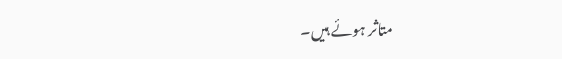متاثر ہوئے ہیں۔